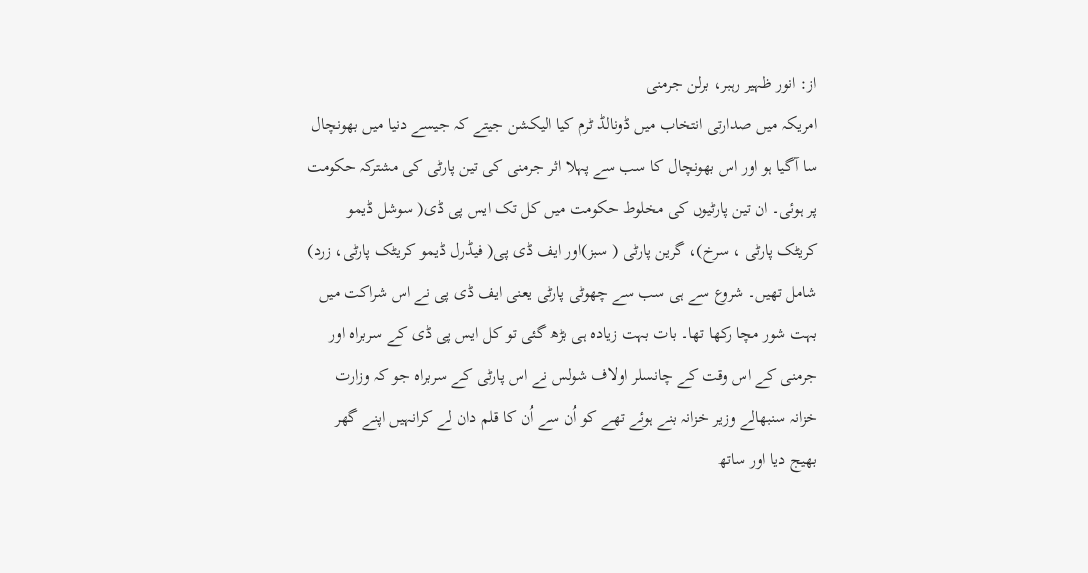از: انور ظہیر رہبر، برلن جرمنی
امریکہ میں صدارتی انتخاب میں ڈونالڈ ٹرم کیا الیکشن جیتے کہ جیسے دنیا میں بھونچال سا آگیا ہو اور اس بھونچال کا سب سے پہلا اثر جرمنی کی تین پارٹی کی مشترکہ حکومت پر ہوئی۔ ان تین پارٹیوں کی مخلوط حکومت میں کل تک ایس پی ڈی( سوشل ڈیمو کریٹک پارٹی ، سرخ)، گرین پارٹی ( سبز)اور ایف ڈی پی( فیڈرل ڈیمو کریٹک پارٹی، زرد) شامل تھیں۔ شروع سے ہی سب سے چھوٹی پارٹی یعنی ایف ڈی پی نے اس شراکت میں بہت شور مچا رکھا تھا۔ بات بہت زیادہ ہی بڑھ گئی تو کل ایس پی ڈی کے سربراہ اور جرمنی کے اس وقت کے چانسلر اولاف شولس نے اس پارٹی کے سربراہ جو کہ وزارت خزانہ سنبھالے وزیر خزانہ بنے ہوئے تھے کو اُن سے اُن کا قلم دان لے کرانہیں اپنے گھر بھیج دیا اور ساتھ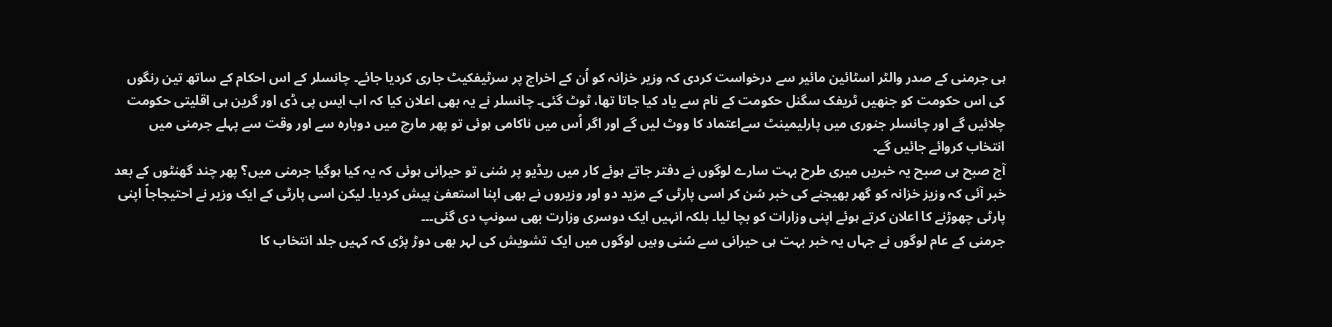ہی جرمنی کے صدر والٹر اسٹائین مائیر سے درخواست کردی کہ وزیر خزانہ کو اُن کے اخراج پر سرٹیفکیٹ جاری کردیا جائے۔ چانسلر کے اس احکام کے ساتھ تین رنگوں کی اس حکومت کو جنھیں ٹریفک سگنل حکومت کے نام سے یاد کیا جاتا تھا، ٹوٹ گئی۔ چانسلر نے یہ بھی اعلان کیا کہ اب ایس پی ڈی اور گرین ہی اقلیتی حکومت چلائیں گے اور چانسلر جنوری میں پارلیمینٹ سےاعتماد کا ووٹ لیں گے اور اگر اُس میں ناکامی ہوئی تو پھر مارچ میں دوبارہ سے اور وقت سے پہلے جرمنی میں انتخاب کروائے جائیں گے۔
آج صبح ہی صبح یہ خبریں میری طرح بہت سارے لوگوں نے دفتر جاتے ہوئے کار میں ریڈیو پر سُنی تو حیرانی ہوئی کہ یہ کیا ہوگیا جرمنی میں؟ پھر چند گھنٹوں کے بعد خبر آئی کہ وزیز خزانہ کو گھر بھیجنے کی خبر سُن کر اسی پارٹی کے مزید دو اور وزیروں نے بھی اپنا استعفیٰ پیش کردیا۔ لیکن اسی پارٹی کے ایک وزیر نے احتیجاجاً اپنی پارٹی چھوڑنے کا اعلان کرتے ہوئے اپنی وزارات کو بچا لیا۔ بلکہ انہیں ایک دوسری وزارت بھی سونپ دی گئی۔۔۔
جرمنی کے عام لوگوں نے جہاں یہ خبر بہت ہی حیرانی سے سُنی وہیں لوگوں میں ایک تشویش کی لہر بھی دوڑ پڑی کہ کہیں جلد انتخاب کا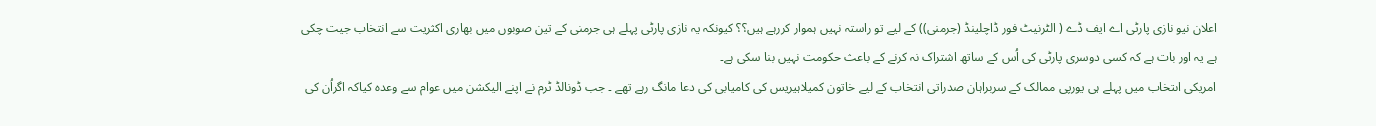اعلان نیو نازی پارٹی اے ایف ڈے ( الٹرنیٹ فور ڈاچلینڈ (جرمنی)) کے لیے تو راستہ نہیں ہموار کررہے ہیں؟؟ کیونکہ یہ نازی پارٹی پہلے ہی جرمنی کے تین صوبوں میں بھاری اکثریت سے انتخاب جیت چکی ہے یہ اور بات ہے کہ کسی دوسری پارٹی کی اُس کے ساتھ اشتراک نہ کرنے کے باعث حکومت نہیں بنا سکی ہے۔
امریکی اںتخاب میں پہلے ہی یورپی ممالک کے سربراہان صدراتی انتخاب کے لیے خاتون کمیلاہیریس کی کامیابی کی دعا مانگ رہے تھے ۔ جب ڈونالڈ ٹرم نے اپنے الیکشن میں عوام سے وعدہ کیاکہ اگراُن کی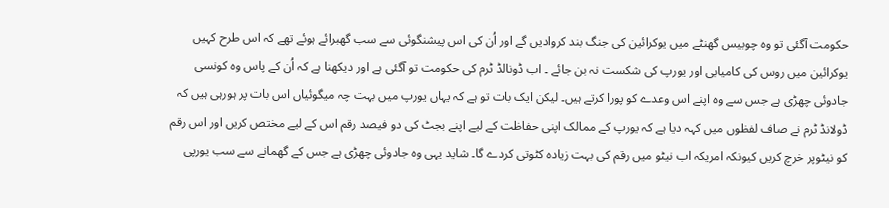حکومت آگئی تو وہ چوبیس گھنٹے میں یوکرائین کی جنگ بند کروادیں گے اور اُن کی اس پیشنگوئی سے سب گھبرائے ہوئے تھے کہ اس طرح کہیں یوکرائین میں روس کی کامیابی اور یورپ کی شکست نہ بن جائے ۔ اب ڈونالڈ ٹرم کی حکومت تو آگئی ہے اور دیکھنا ہے کہ اُن کے پاس وہ کونسی جادوئی چھڑی ہے جس سے وہ اپنے اس وعدے کو پورا کرتے ہیں۔ لیکن ایک بات تو ہے کہ یہاں یورپ میں بہت چہ میگوئیاں اس بات پر ہورہی ہیں کہ ڈولانڈ ٹرم نے صاف لفظوں میں کہہ دیا ہے کہ یورپ کے ممالک اپنی حفاظت کے لیے اپنے بجٹ کی دو فیصد رقم اس کے لیے مختص کریں اور اس رقم کو نیٹوپر خرچ کریں کیونکہ امریکہ اب نیٹو میں رقم کی بہت زیادہ کٹوتی کردے گا۔ شاید یہی وہ جادوئی چھڑی ہے جس کے گھمانے سے سب یورپی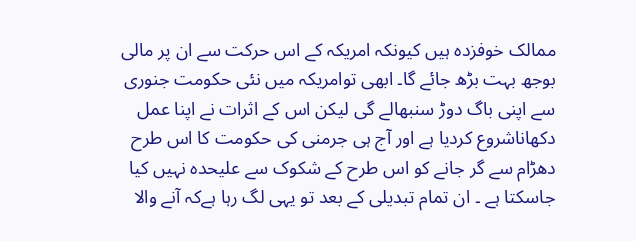ممالک خوفزدہ ہیں کیونکہ امریکہ کے اس حرکت سے ان پر مالی بوجھ بہت بڑھ جائے گا۔ ابھی توامریکہ میں نئی حکومت جنوری سے اپنی باگ دوڑ سنبھالے گی لیکن اس کے اثرات نے اپنا عمل دکھاناشروع کردیا ہے اور آج ہی جرمنی کی حکومت کا اس طرح دھڑام سے گر جانے کو اس طرح کے شکوک سے علیحدہ نہیں کیا جاسکتا ہے ۔ ان تمام تبدیلی کے بعد تو یہی لگ رہا ہےکہ آنے والا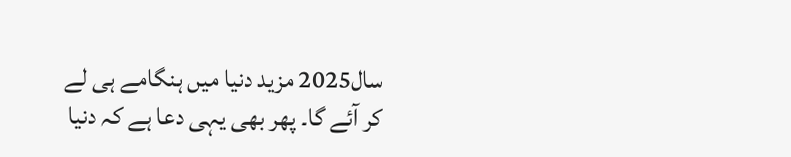سال2025 مزید دنیا میں ہنگامے ہی لے کر آئے گا۔ پھر بھی یہی دعا ہے کہ دنیا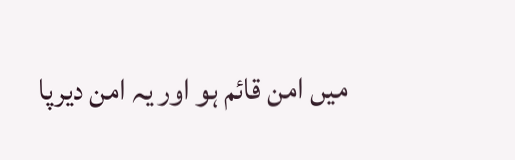میں امن قائم ہو اور یہ امن دیرپا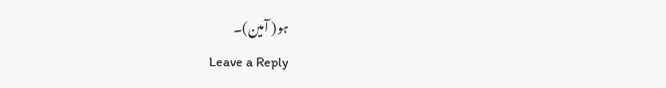ہو( آمین)۔
Leave a Reply